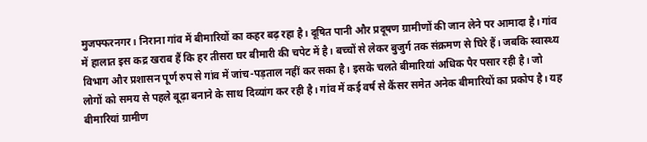मुजफ्फरनगर। निराना गांव में बीमारियों का कहर बढ़ रहा है। दूषित पानी और प्रदूषण ग्रामीणों की जान लेने पर आमादा है। गांव में हालात इस कद्र खराब हैं कि हर तीसरा घर बीमारी की चपेट में है। बच्चों से लेकर बुजुर्ग तक संक्रमण से घिरे हैं। जबकि स्वास्थ्य विभाग और प्रशासन पूर्ण रुप से गांव में जांच-पड़ताल नहीं कर सका है। इसके चलते बीमारियां अधिक पैर पसार रही है। जो लोगों को समय से पहले बूढ़ा बनाने के साथ दिव्यांग कर रही है। गांव में कई वर्ष से कैंसर समेत अनेक बीमारियों का प्रकोप है। यह बीमारियां ग्रामीण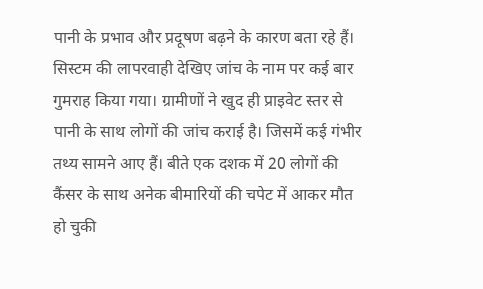पानी के प्रभाव और प्रदूषण बढ़ने के कारण बता रहे हैं। सिस्टम की लापरवाही देखिए जांच के नाम पर कई बार गुमराह किया गया। ग्रामीणों ने खुद ही प्राइवेट स्तर से पानी के साथ लोगों की जांच कराई है। जिसमें कई गंभीर तथ्य सामने आए हैं। बीते एक दशक में 20 लोगों की कैंसर के साथ अनेक बीमारियों की चपेट में आकर मौत हो चुकी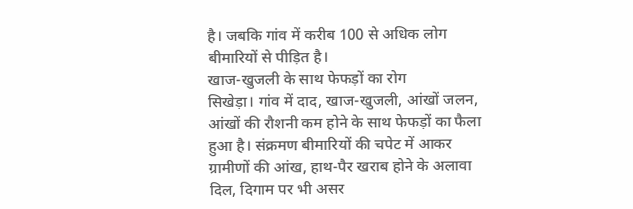है। जबकि गांव में करीब 100 से अधिक लोग बीमारियों से पीड़ित है।
खाज-खुजली के साथ फेफड़ों का रोग
सिखेड़ा। गांव में दाद, खाज-खुजली, आंखों जलन, आंखों की रौशनी कम होने के साथ फेफड़ों का फैला हुआ है। संक्रमण बीमारियों की चपेट में आकर ग्रामीणों की आंख, हाथ-पैर खराब होने के अलावा दिल, दिगाम पर भी असर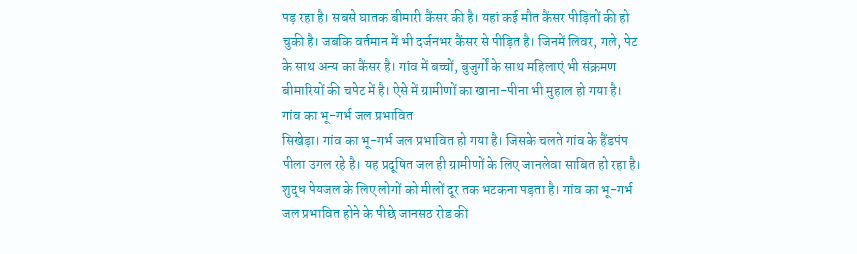पड़ रहा है। सबसे घातक बीमारी कैंसर की है। यहां कई मौत कैंसर पीड़ितों की हो चुकी है। जबकि वर्तमान में भी दर्जनभर कैंसर से पीड़ित है। जिनमें लिवर, गले, पेट के साथ अन्य का कैंसर है। गांव में बच्चों, बुजुर्गों के साथ महिलाएं भी संक्रमण बीमारियों की चपेट में है। ऐसे में ग्रामीणों का खाना-पीना भी मुहाल हो गया है।
गांव का भू-गर्भ जल प्रभावित
सिखेड़ा। गांव का भू-गर्भ जल प्रभावित हो गया है। जिसके चलते गांव के हैंडपंप पीला उगल रहे है। यह प्रदूषित जल ही ग्रामीणों के लिए जानलेवा साबित हो रहा है। शुद्ध पेयजल के लिए लोगों को मीलों दूर तक भटकना पड़ता है। गांव का भू-गर्भ जल प्रभावित होने के पीछे जानसठ रोड की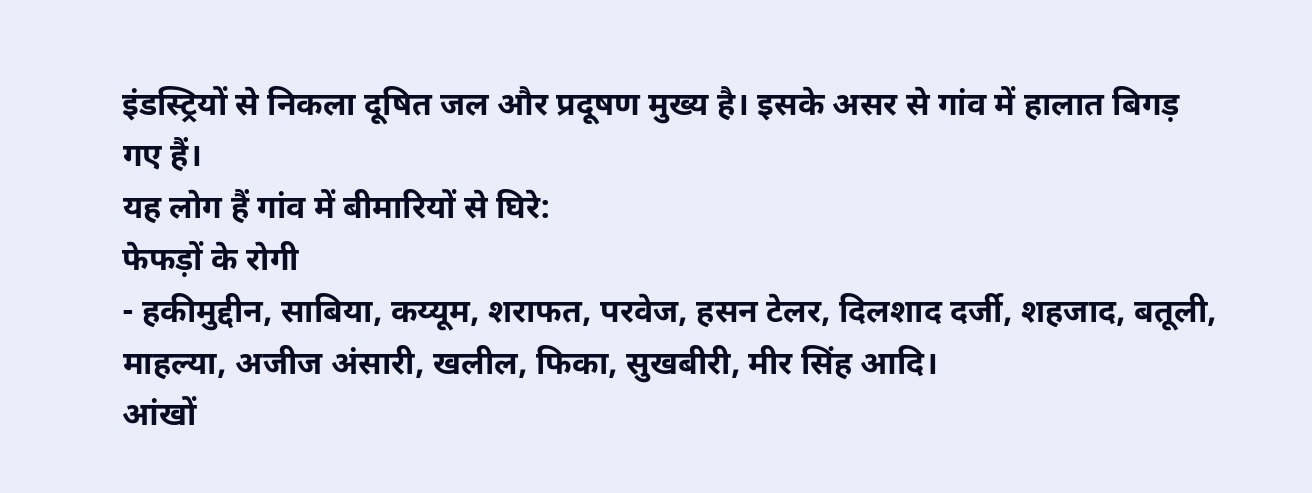इंडस्ट्रियों से निकला दूषित जल और प्रदूषण मुख्य है। इसके असर से गांव में हालात बिगड़ गए हैं।
यह लोग हैं गांव में बीमारियों से घिरे:
फेफड़ों के रोगी
- हकीमुद्दीन, साबिया, कय्यूम, शराफत, परवेज, हसन टेलर, दिलशाद दर्जी, शहजाद, बतूली, माहल्या, अजीज अंसारी, खलील, फिका, सुखबीरी, मीर सिंह आदि।
आंखों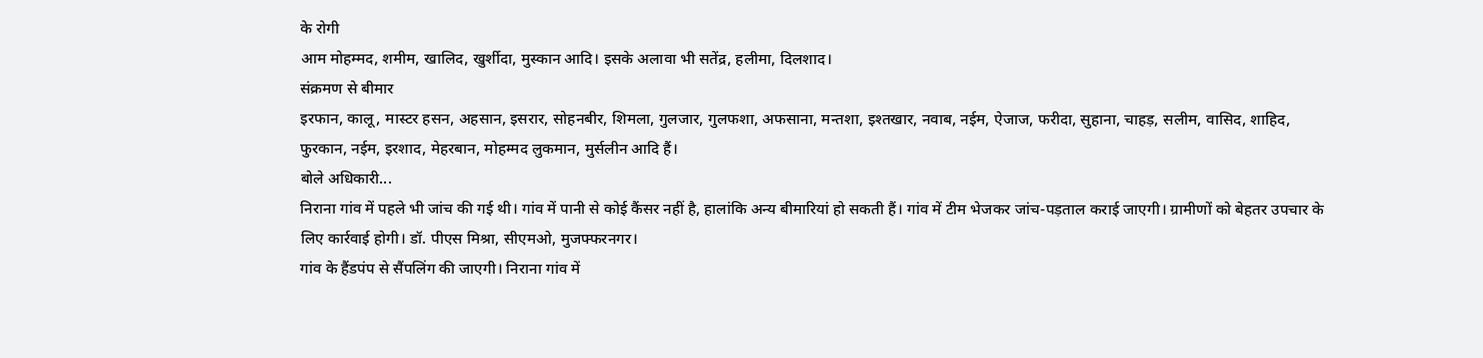के रोगी
आम मोहम्मद, शमीम, खालिद, खुर्शीदा, मुस्कान आदि। इसके अलावा भी सतेंद्र, हलीमा, दिलशाद।
संक्रमण से बीमार
इरफान, कालू, मास्टर हसन, अहसान, इसरार, सोहनबीर, शिमला, गुलजार, गुलफशा, अफसाना, मन्तशा, इश्तखार, नवाब, नईम, ऐजाज, फरीदा, सुहाना, चाहड़, सलीम, वासिद, शाहिद, फुरकान, नईम, इरशाद, मेहरबान, मोहम्मद लुकमान, मुर्सलीन आदि हैं।
बोले अधिकारी...
निराना गांव में पहले भी जांच की गई थी। गांव में पानी से कोई कैंसर नहीं है, हालांकि अन्य बीमारियां हो सकती हैं। गांव में टीम भेजकर जांच-पड़ताल कराई जाएगी। ग्रामीणों को बेहतर उपचार के लिए कार्रवाई होगी। डॉ. पीएस मिश्रा, सीएमओ, मुजफ्फरनगर।
गांव के हैंडपंप से सैंपलिंग की जाएगी। निराना गांव में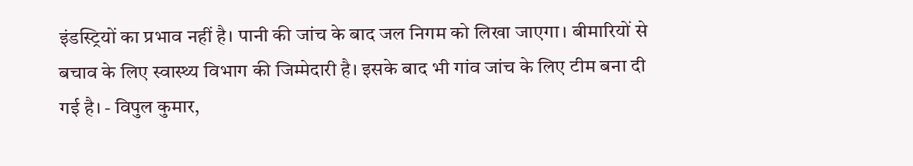इंडस्ट्रियों का प्रभाव नहीं है। पानी की जांच के बाद जल निगम को लिखा जाएगा। बीमारियों से बचाव के लिए स्वास्थ्य विभाग की जिम्मेदारी है। इसके बाद भी गांव जांच के लिए टीम बना दी गई है। - विपुल कुमार,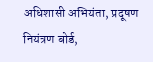अधिशासी अभियंता, प्रदूषण नियंत्रण बोर्ड,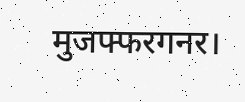मुजफ्फरगनर।